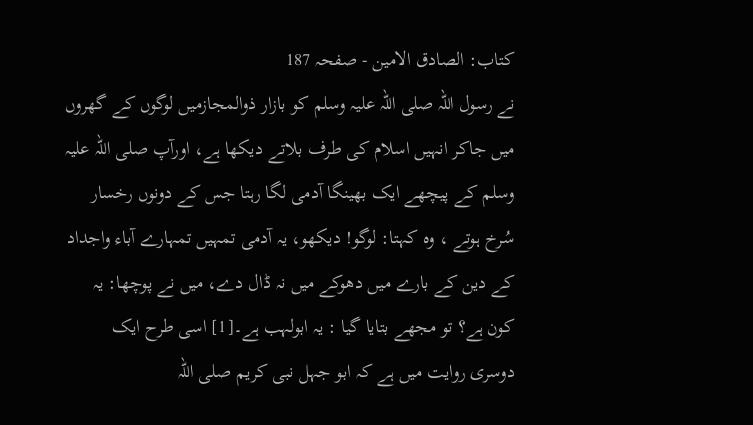کتاب: الصادق الامین - صفحہ 187
نے رسول اللہ صلی اللہ علیہ وسلم کو بازار ذوالمجازمیں لوگوں کے گھروں میں جاکر انہیں اسلام کی طرف بلاتے دیکھا ہے، اورآپ صلی اللہ علیہ وسلم کے پیچھے ایک بھینگا آدمی لگا رہتا جس کے دونوں رخسار سُرخ ہوتے ، وہ کہتا: لوگو! دیکھو، یہ آدمی تمہیں تمہارے آباء واجداد کے دین کے بارے میں دھوکے میں نہ ڈال دے، میں نے پوچھا: یہ کون ہے؟ تو مجھے بتایا گیا : یہ ابولہب ہے۔[1] اسی طرح ایک دوسری روایت میں ہے کہ ابو جہل نبی کریم صلی اللہ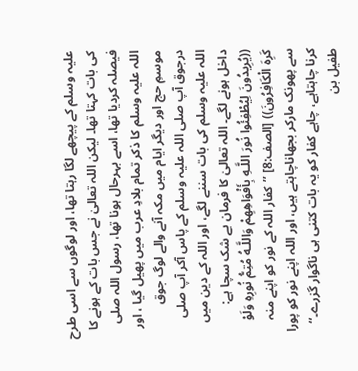علیہ وسلم کے پیچھے لگا رہتا تھا، اور لوگوں سے اسی طرح کی بات کہتا تھا۔ لیکن اللہ تعالیٰ نے جس بات کے ہونے کا فیصلہ کردیا تھا، اسے بہرحال ہونا تھا، رسول اللہ صلی اللہ علیہ وسلم کا ذکر تمام بلادِ عرب میں پھیل گیا ، اور موسمِ حج اور دیگر ایام میں مکہ آنے والے لوگ جوق درجوق آپ صلی اللہ علیہ وسلم کے پاس آکر آپ صلی اللہ علیہ وسلم کی بات سننے لگے، اور اللہ کے دین میں داخل ہونے لگے۔ اللہ تعالیٰ کا فرمان بے شک سچا ہے: ((يُرِيدُونَ لِيُطْفِئُوا نُورَ اللَّـهِ بِأَفْوَاهِهِمْ وَاللَّـهُ مُتِمُّ نُورِهِ وَلَوْ كَرِهَ الْكَافِرُونَ)) [الصف:8] ’’کفار اللہ کے نور کو اپنے منہ سے پھونک مارکر بجھاناچاہتے ہیں، اور اللہ اپنے نور کو پورا کرنا چاہتاہے، چاہے کفار کو یہ بات کتنی ہی ناگوار گزرے۔‘‘ طفیل بن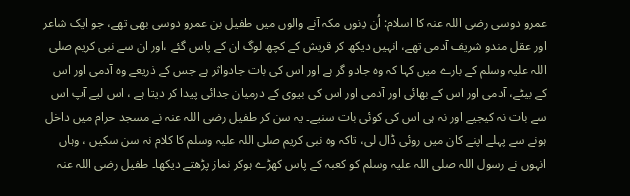عمرو دوسی رضی اللہ عنہ کا اسلام: اُن دِنوں مکہ آنے والوں میں طفیل بن عمرو دوسی بھی تھے، جو ایک شاعر اور عقل مندو شریف آدمی تھے، انہیں دیکھ کر قریش کے کچھ لوگ ان کے پاس گئے ،اور ان سے نبی کریم صلی اللہ علیہ وسلم کے بارے میں کہا کہ وہ جادو گر ہے اور اس کی بات جادواثر ہے جس کے ذریعے وہ آدمی اور اس کے بیٹے، آدمی اور اس کے بھائی اور آدمی اور اس کی بیوی کے درمیان جدائی پیدا کر دیتا ہے ، اس لیے آپ اس سے بات نہ کیجیے اور نہ ہی اس کی کوئی بات سنیے۔ یہ سن کر طفیل رضی اللہ عنہ نے مسجد حرام میں داخل ہونے سے پہلے اپنے کان میں روئی ڈال لی، تاکہ وہ نبی کریم صلی اللہ علیہ وسلم کا کلام نہ سن سکیں ، وہاں انہوں نے رسول اللہ صلی اللہ علیہ وسلم کو کعبہ کے پاس کھڑے ہوکر نماز پڑھتے دیکھا۔ طفیل رضی اللہ عنہ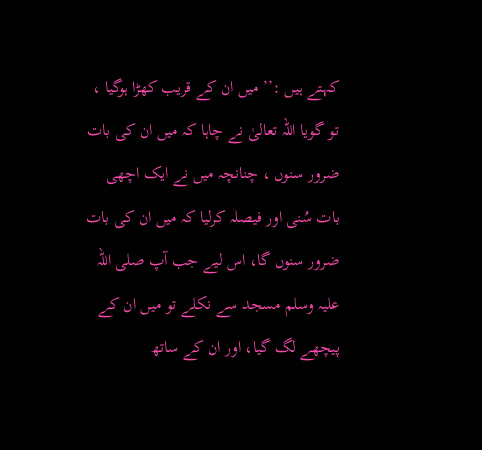کہتے ہیں :’’ میں ان کے قریب کھڑا ہوگیا ، تو گویا اللہ تعالیٰ نے چاہا کہ میں ان کی بات ضرور سنوں ، چنانچہ میں نے ایک اچھی بات سُنی اور فیصلہ کرلیا کہ میں ان کی بات ضرور سنوں گا، اس لیے جب آپ صلی اللہ علیہ وسلم مسجد سے نکلے تو میں ان کے پیچھے لگ گیا، اور ان کے ساتھ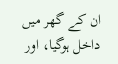ان کے گھر میں داخل ہوگیا، اور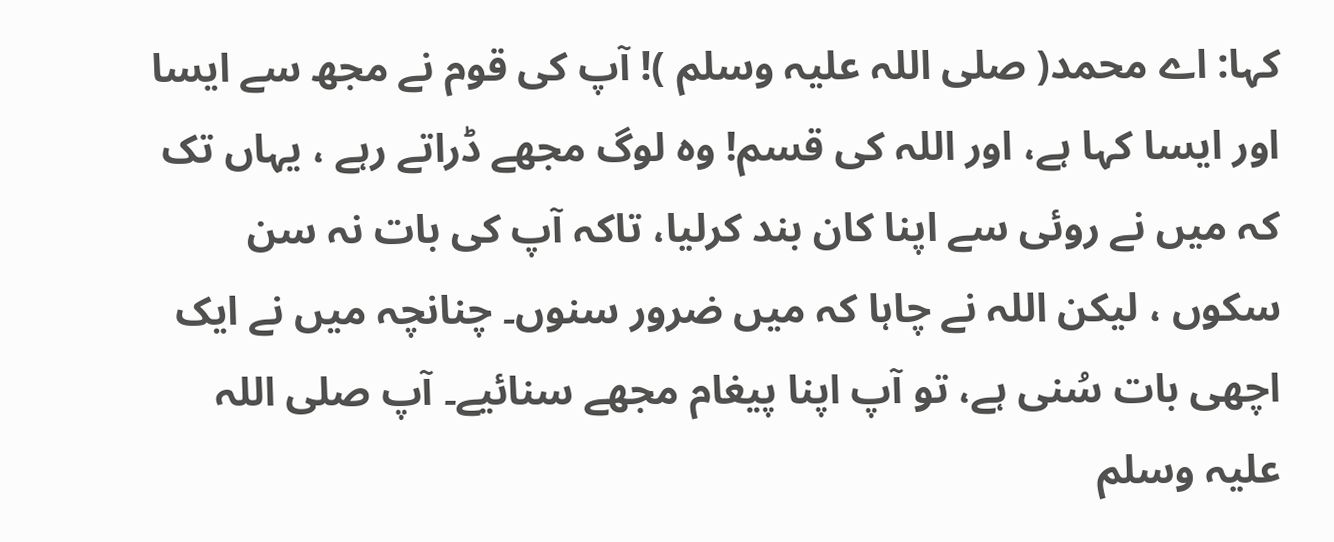کہا: اے محمد( صلی اللہ علیہ وسلم )! آپ کی قوم نے مجھ سے ایسا اور ایسا کہا ہے، اور اللہ کی قسم! وہ لوگ مجھے ڈراتے رہے ، یہاں تک کہ میں نے روئی سے اپنا کان بند کرلیا، تاکہ آپ کی بات نہ سن سکوں ، لیکن اللہ نے چاہا کہ میں ضرور سنوں۔ چنانچہ میں نے ایک اچھی بات سُنی ہے، تو آپ اپنا پیغام مجھے سنائیے۔ آپ صلی اللہ علیہ وسلم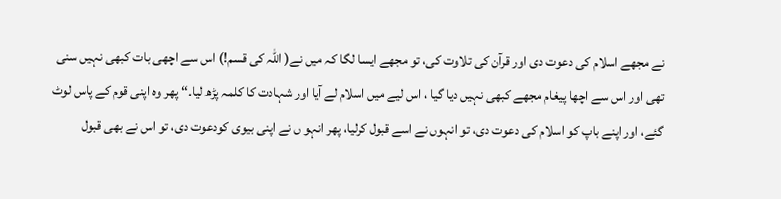نے مجھے اسلام کی دعوت دی اور قرآن کی تلاوت کی، تو مجھے ایسا لگا کہ میں نے( اللہ کی قسم!) اس سے اچھی بات کبھی نہیں سنی تھی اور اس سے اچھا پیغام مجھے کبھی نہیں دیا گیا ، اس لیے میں اسلام لے آیا اور شہادت کا کلمہ پڑھ لیا۔‘‘ پھر وہ اپنی قوم کے پاس لوٹ گئے، اور اپنے باپ کو اسلام کی دعوت دی، تو انہوں نے اسے قبول کرلیا، پھر انہو ں نے اپنی بیوی کودعوت دی، تو اس نے بھی قبول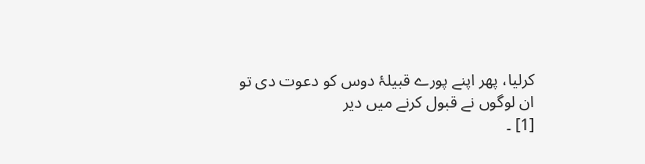کرلیا، پھر اپنے پورے قبیلۂ دوس کو دعوت دی تو ان لوگوں نے قبول کرنے میں دیر
[1] ۔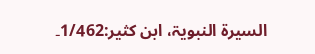السیرۃ النبویۃ، ابن کثیر:1/462۔